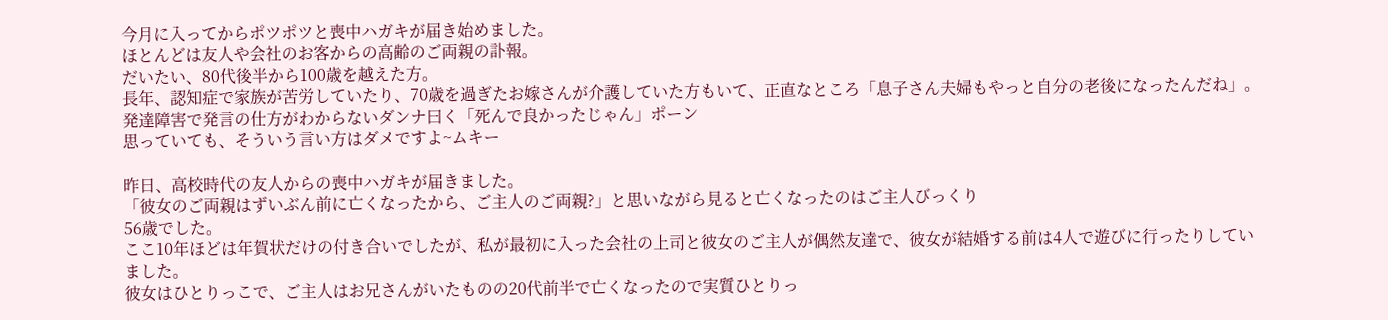今月に入ってからポツポツと喪中ハガキが届き始めました。
ほとんどは友人や会社のお客からの高齢のご両親の訃報。
だいたい、80代後半から100歳を越えた方。
長年、認知症で家族が苦労していたり、70歳を過ぎたお嫁さんが介護していた方もいて、正直なところ「息子さん夫婦もやっと自分の老後になったんだね」。
発達障害で発言の仕方がわからないダンナ曰く「死んで良かったじゃん」ポーン
思っていても、そういう言い方はダメですよ~ムキー

昨日、高校時代の友人からの喪中ハガキが届きました。
「彼女のご両親はずいぶん前に亡くなったから、ご主人のご両親?」と思いながら見ると亡くなったのはご主人びっくり
56歳でした。
ここ10年ほどは年賀状だけの付き合いでしたが、私が最初に入った会社の上司と彼女のご主人が偶然友達で、彼女が結婚する前は4人で遊びに行ったりしていました。
彼女はひとりっこで、ご主人はお兄さんがいたものの20代前半で亡くなったので実質ひとりっ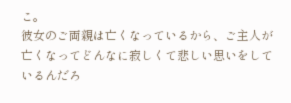こ。
彼女のご両親は亡くなっているから、ご主人が亡くなってどんなに寂しくて悲しい思いをしているんだろ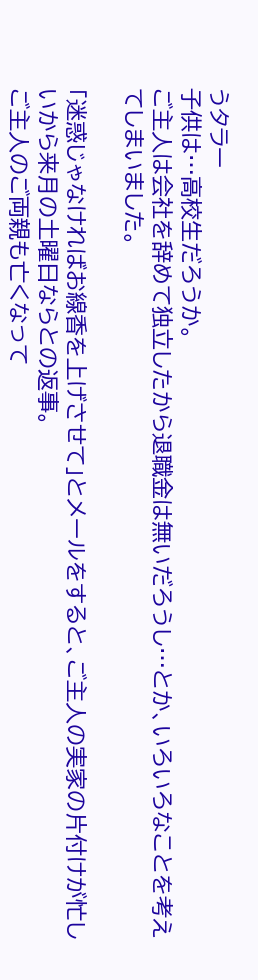うタラー
子供は…高校生だろうか。
ご主人は会社を辞めて独立したから退職金は無いだろうし…とか、いろいろなことを考えてしまいました。

「迷惑じゃなければお線香を上げさせて」とメールをすると、ご主人の実家の片付けが忙しいから来月の土曜日ならとの返事。
ご主人のご両親も亡くなって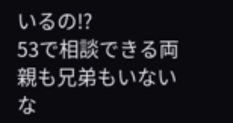いるの!?
53で相談できる両親も兄弟もいないな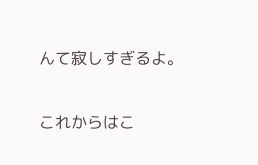んて寂しすぎるよ。

これからはこ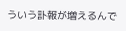ういう訃報が増えるんで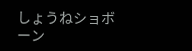しょうねショボーン